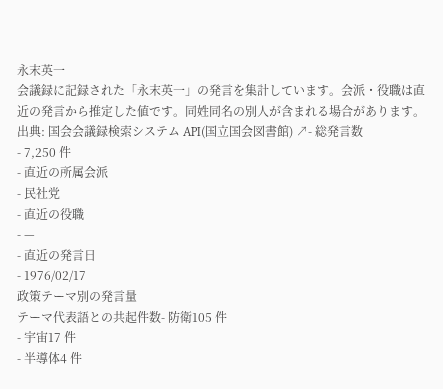永末英一
会議録に記録された「永末英一」の発言を集計しています。会派・役職は直近の発言から推定した値です。同姓同名の別人が含まれる場合があります。
出典: 国会会議録検索システム API(国立国会図書館) ↗- 総発言数
- 7,250 件
- 直近の所属会派
- 民社党
- 直近の役職
- —
- 直近の発言日
- 1976/02/17
政策テーマ別の発言量
テーマ代表語との共起件数- 防衛105 件
- 宇宙17 件
- 半導体4 件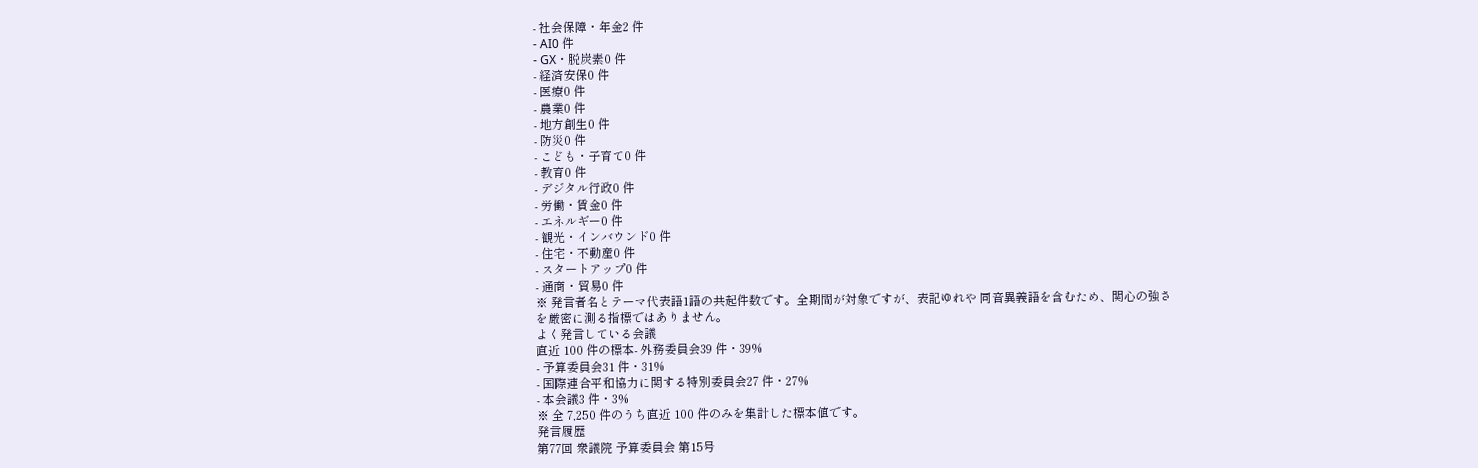- 社会保障・年金2 件
- AI0 件
- GX・脱炭素0 件
- 経済安保0 件
- 医療0 件
- 農業0 件
- 地方創生0 件
- 防災0 件
- こども・子育て0 件
- 教育0 件
- デジタル行政0 件
- 労働・賃金0 件
- エネルギー0 件
- 観光・インバウンド0 件
- 住宅・不動産0 件
- スタートアップ0 件
- 通商・貿易0 件
※ 発言者名とテーマ代表語1語の共起件数です。全期間が対象ですが、表記ゆれや 同音異義語を含むため、関心の強さを厳密に測る指標ではありません。
よく発言している会議
直近 100 件の標本- 外務委員会39 件・39%
- 予算委員会31 件・31%
- 国際連合平和協力に関する特別委員会27 件・27%
- 本会議3 件・3%
※ 全 7,250 件のうち直近 100 件のみを集計した標本値です。
発言履歴
第77回 衆議院 予算委員会 第15号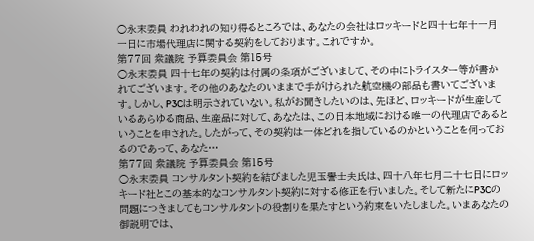○永末委員 われわれの知り得るところでは、あなたの会社はロッキードと四十七年十一月一日に市場代理店に関する契約をしております。これですか。
第77回 衆議院 予算委員会 第15号
○永末委員 四十七年の契約は付属の条項がございまして、その中にトライスター等が書かれてございます。その他のあなたのいままで手がけられた航空機の部品も書いてございます。しかし、P3Cは明示されていない。私がお聞きしたいのは、先ほど、ロッキードが生産しているあらゆる商品、生産品に対して、あなたは、この日本地域における唯一の代理店であるということを申された。したがって、その契約は一体どれを指しているのかということを伺っておるのであって、あなた…
第77回 衆議院 予算委員会 第15号
○永末委員 コンサルタント契約を結びました児玉譽士夫氏は、四十八年七月二十七日にロッキード社とこの基本的なコンサルタント契約に対する修正を行いました。そして新たにP3Cの問題につきましてもコンサルタントの役割りを果たすという約束をいたしました。いまあなたの御説明では、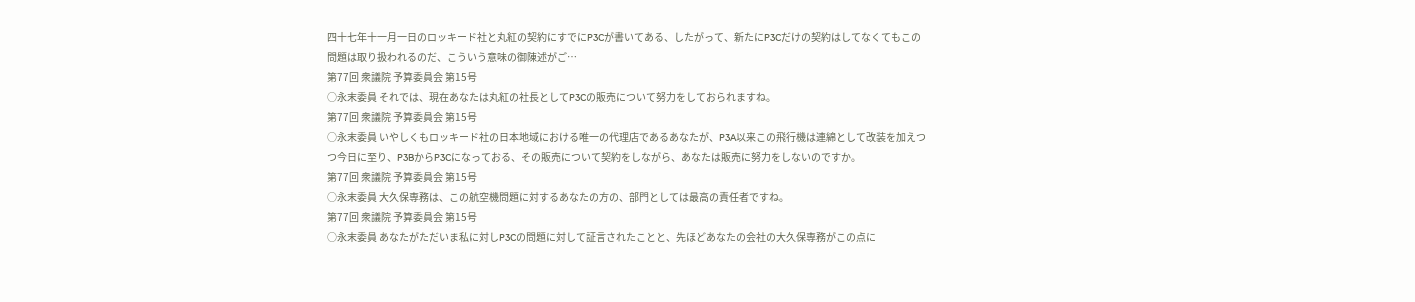四十七年十一月一日のロッキード社と丸紅の契約にすでにP3Cが書いてある、したがって、新たにP3Cだけの契約はしてなくてもこの問題は取り扱われるのだ、こういう意味の御陳述がご…
第77回 衆議院 予算委員会 第15号
○永末委員 それでは、現在あなたは丸紅の社長としてP3Cの販売について努力をしておられますね。
第77回 衆議院 予算委員会 第15号
○永末委員 いやしくもロッキード社の日本地域における唯一の代理店であるあなたが、P3A以来この飛行機は連綿として改装を加えつつ今日に至り、P3BからP3Cになっておる、その販売について契約をしながら、あなたは販売に努力をしないのですか。
第77回 衆議院 予算委員会 第15号
○永末委員 大久保専務は、この航空機問題に対するあなたの方の、部門としては最高の責任者ですね。
第77回 衆議院 予算委員会 第15号
○永末委員 あなたがただいま私に対しP3Cの問題に対して証言されたことと、先ほどあなたの会社の大久保専務がこの点に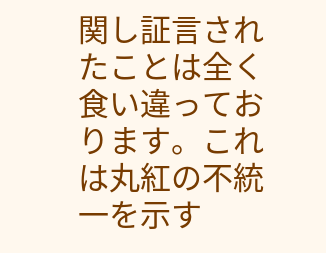関し証言されたことは全く食い違っております。これは丸紅の不統一を示す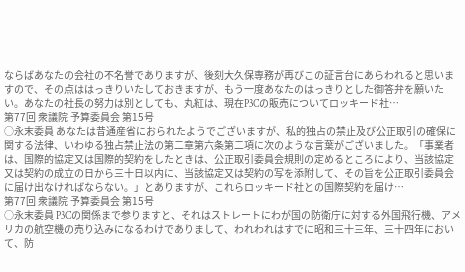ならばあなたの会社の不名誉でありますが、後刻大久保専務が再びこの証言台にあらわれると思いますので、その点ははっきりいたしておきますが、もう一度あなたのはっきりとした御答弁を願いたい。あなたの社長の努力は別としても、丸紅は、現在P3Cの販売についてロッキード社…
第77回 衆議院 予算委員会 第15号
○永末委員 あなたは昔通産省におられたようでございますが、私的独占の禁止及び公正取引の確保に関する法律、いわゆる独占禁止法の第二章第六条第二項に次のような言葉がございました。「事業者は、国際的協定又は国際的契約をしたときは、公正取引委員会規則の定めるところにより、当該協定又は契約の成立の日から三十日以内に、当該協定又は契約の写を添附して、その旨を公正取引委員会に届け出なければならない。」とありますが、これらロッキード社との国際契約を届け…
第77回 衆議院 予算委員会 第15号
○永末委員 P3Cの関係まで参りますと、それはストレートにわが国の防衛庁に対する外国飛行機、アメリカの航空機の売り込みになるわけでありまして、われわれはすでに昭和三十三年、三十四年において、防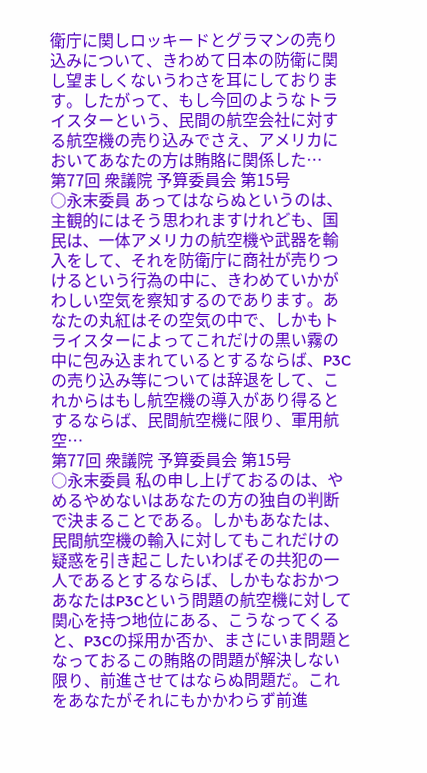衛庁に関しロッキードとグラマンの売り込みについて、きわめて日本の防衛に関し望ましくないうわさを耳にしております。したがって、もし今回のようなトライスターという、民間の航空会社に対する航空機の売り込みでさえ、アメリカにおいてあなたの方は賄賂に関係した…
第77回 衆議院 予算委員会 第15号
○永末委員 あってはならぬというのは、主観的にはそう思われますけれども、国民は、一体アメリカの航空機や武器を輸入をして、それを防衛庁に商社が売りつけるという行為の中に、きわめていかがわしい空気を察知するのであります。あなたの丸紅はその空気の中で、しかもトライスターによってこれだけの黒い霧の中に包み込まれているとするならば、P3Cの売り込み等については辞退をして、これからはもし航空機の導入があり得るとするならば、民間航空機に限り、軍用航空…
第77回 衆議院 予算委員会 第15号
○永末委員 私の申し上げておるのは、やめるやめないはあなたの方の独自の判断で決まることである。しかもあなたは、民間航空機の輸入に対してもこれだけの疑惑を引き起こしたいわばその共犯の一人であるとするならば、しかもなおかつあなたはP3Cという問題の航空機に対して関心を持つ地位にある、こうなってくると、P3Cの採用か否か、まさにいま問題となっておるこの賄賂の問題が解決しない限り、前進させてはならぬ問題だ。これをあなたがそれにもかかわらず前進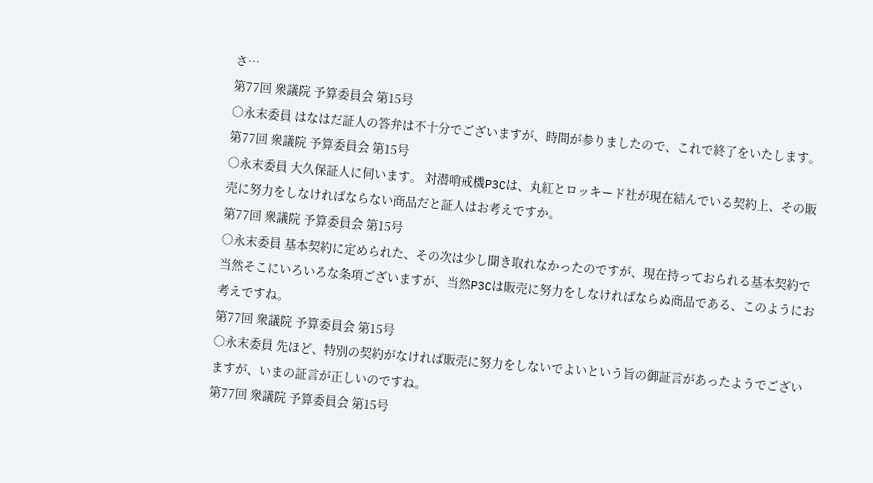さ…
第77回 衆議院 予算委員会 第15号
○永末委員 はなはだ証人の答弁は不十分でございますが、時間が参りましたので、これで終了をいたします。
第77回 衆議院 予算委員会 第15号
○永末委員 大久保証人に伺います。 対潜哨戒機P3Cは、丸紅とロッキード社が現在結んでいる契約上、その販売に努力をしなければならない商品だと証人はお考えですか。
第77回 衆議院 予算委員会 第15号
○永末委員 基本契約に定められた、その次は少し聞き取れなかったのですが、現在持っておられる基本契約で当然そこにいろいろな条項ございますが、当然P3Cは販売に努力をしなければならぬ商品である、このようにお考えですね。
第77回 衆議院 予算委員会 第15号
○永末委員 先ほど、特別の契約がなければ販売に努力をしないでよいという旨の御証言があったようでございますが、いまの証言が正しいのですね。
第77回 衆議院 予算委員会 第15号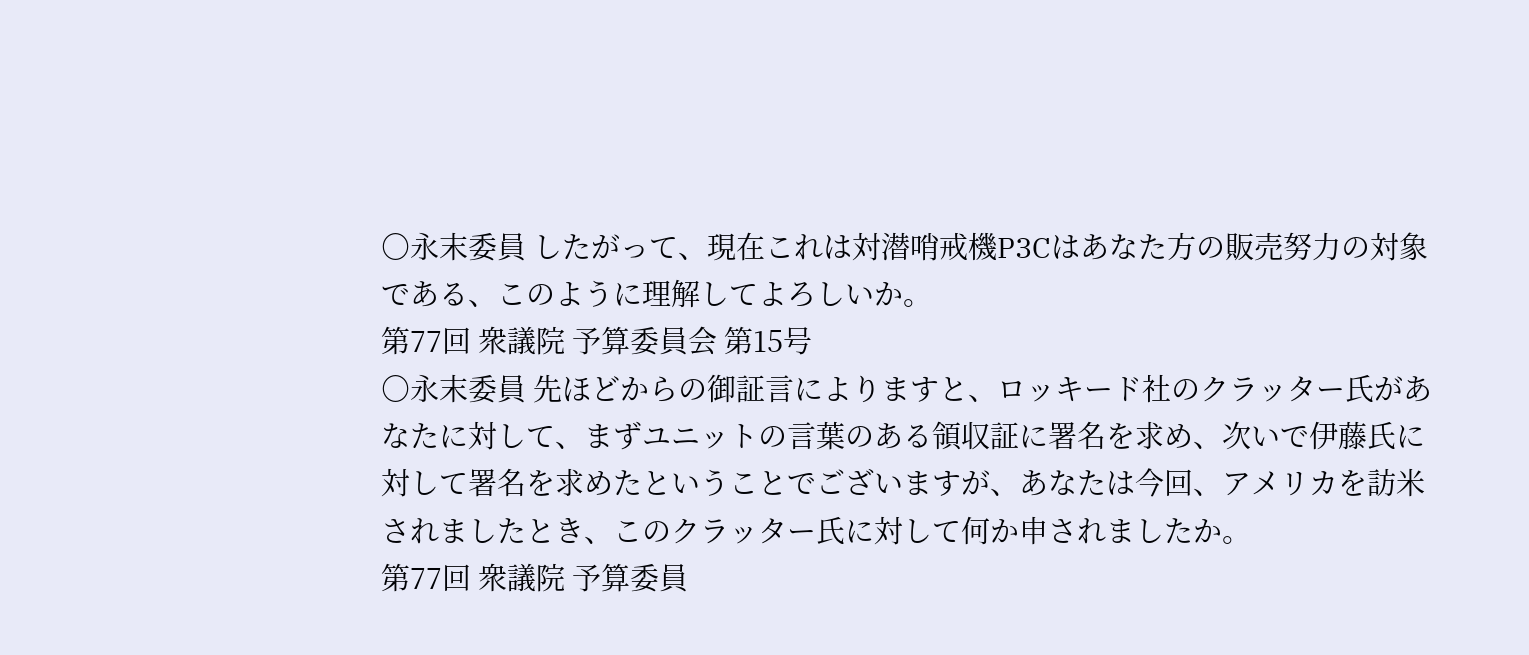○永末委員 したがって、現在これは対潜哨戒機P3Cはあなた方の販売努力の対象である、このように理解してよろしいか。
第77回 衆議院 予算委員会 第15号
○永末委員 先ほどからの御証言によりますと、ロッキード社のクラッター氏があなたに対して、まずユニットの言葉のある領収証に署名を求め、次いで伊藤氏に対して署名を求めたということでございますが、あなたは今回、アメリカを訪米されましたとき、このクラッター氏に対して何か申されましたか。
第77回 衆議院 予算委員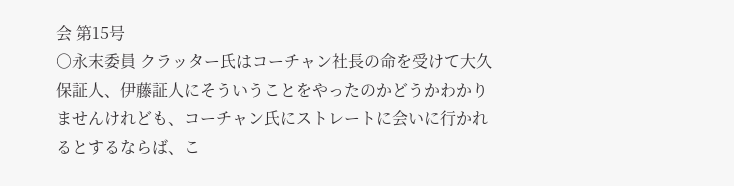会 第15号
○永末委員 クラッター氏はコーチャン社長の命を受けて大久保証人、伊藤証人にそういうことをやったのかどうかわかりませんけれども、コーチャン氏にストレートに会いに行かれるとするならば、こ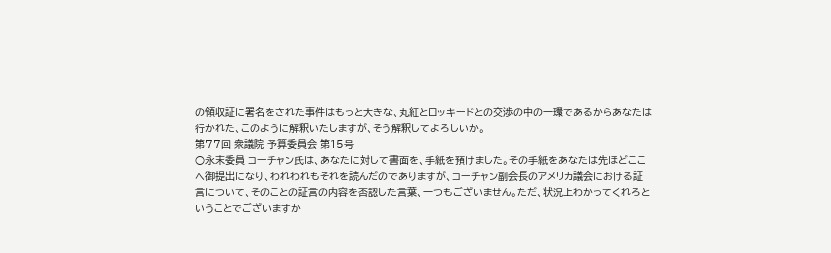の領収証に署名をされた事件はもっと大きな、丸紅とロッキードとの交渉の中の一環であるからあなたは行かれた、このように解釈いたしますが、そう解釈してよろしいか。
第77回 衆議院 予算委員会 第15号
○永末委員 コーチャン氏は、あなたに対して書面を、手紙を預けました。その手紙をあなたは先ほどここへ御提出になり、われわれもそれを読んだのでありますが、コーチャン副会長のアメリカ議会における証言について、そのことの証言の内容を否認した言葉、一つもございません。ただ、状況上わかってくれろということでございますか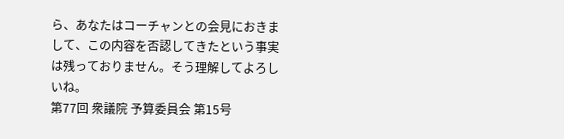ら、あなたはコーチャンとの会見におきまして、この内容を否認してきたという事実は残っておりません。そう理解してよろしいね。
第77回 衆議院 予算委員会 第15号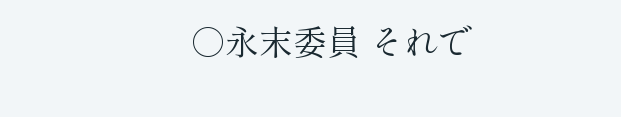○永末委員 それで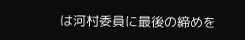は河村委員に最後の締めを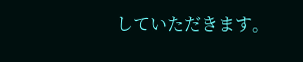していただきます。